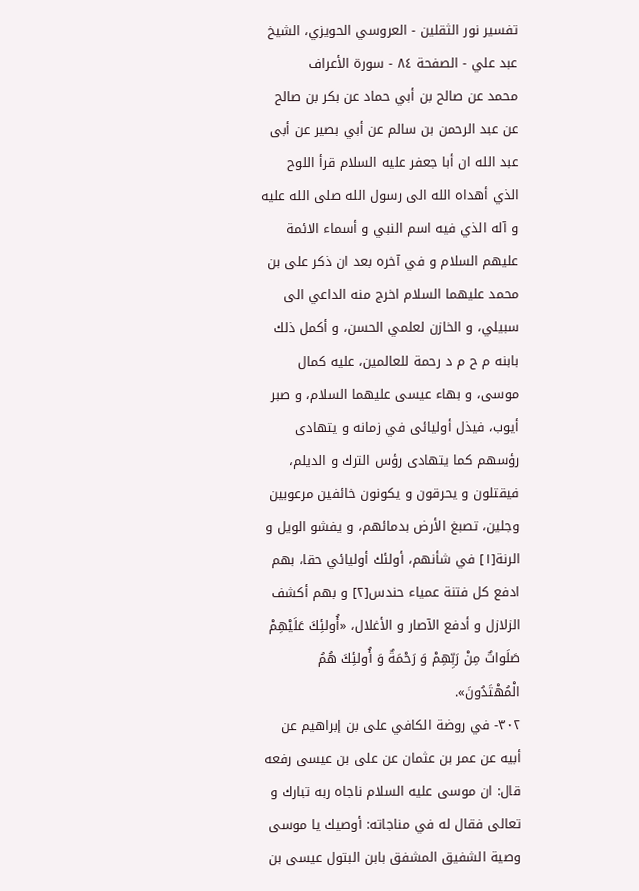تفسير نور الثقلين - العروسي الحويزي، الشيخ عبد علي - الصفحة ٨٤ - سورة الأعراف
محمد عن صالح بن أبي حماد عن بكر بن صالح عن عبد الرحمن بن سالم عن أبي بصير عن أبى عبد الله ان أبا جعفر عليه السلام قرأ اللوح الذي أهداه الله الى رسول الله صلى الله عليه و آله الذي فيه اسم النبي و أسماء الائمة عليهم السلام و في آخره بعد ان ذكر على بن محمد عليهما السلام اخرج منه الداعي الى سبيلي، و الخازن لعلمي الحسن، و أكمل ذلك بابنه م ح م د رحمة للعالمين، عليه كمال موسى، و بهاء عيسى عليهما السلام، و صبر أيوب، فيذل أوليائى في زمانه و يتهادى رؤسهم كما يتهادى رؤس الترك و الديلم، فيقتلون و يحرقون و يكونون خائفين مرعوبين وجلين، تصبغ الأرض بدمائهم، و يفشو الويل و الرنة[١] في شأنهم، أولئك أوليائي حقا، بهم ادفع كل فتنة عمياء حندس[٢] و بهم أكشف الزلازل و أدفع الآصار و الأغلال، «أُولئِكَ عَلَيْهِمْ صَلَواتٌ مِنْ رَبِّهِمْ وَ رَحْمَةٌ وَ أُولئِكَ هُمُ الْمُهْتَدُونَ».
٣٠٢- في روضة الكافي على بن إبراهيم عن أبيه عن عمر بن عثمان عن على بن عيسى رفعه قال: ان موسى عليه السلام ناجاه ربه تبارك و تعالى فقال له في مناجاته: أوصيك يا موسى وصية الشفيق المشفق بابن البتول عيسى بن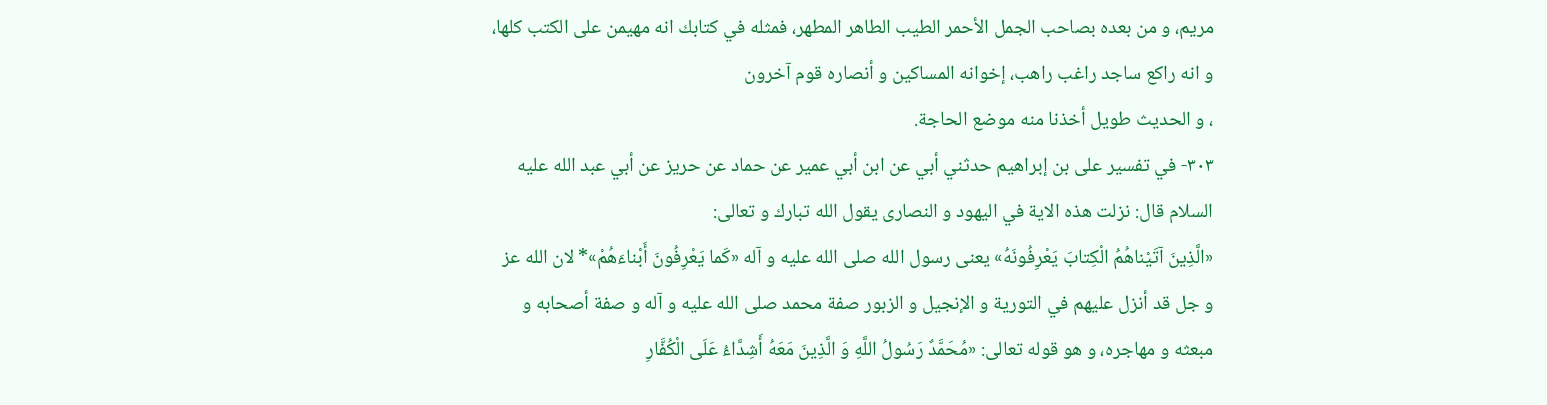مريم، و من بعده بصاحب الجمل الأحمر الطيب الطاهر المطهر، فمثله في كتابك انه مهيمن على الكتب كلها، و انه راكع ساجد راغب راهب، إخوانه المساكين و أنصاره قوم آخرون
، و الحديث طويل أخذنا منه موضع الحاجة.
٣٠٣- في تفسير على بن إبراهيم حدثني أبي عن ابن أبي عمير عن حماد عن حريز عن أبي عبد الله عليه السلام قال: نزلت هذه الاية في اليهود و النصارى يقول الله تبارك و تعالى:
«الَّذِينَ آتَيْناهُمُ الْكِتابَ يَعْرِفُونَهُ» يعنى رسول الله صلى الله عليه و آله «كَما يَعْرِفُونَ أَبْناءَهُمْ»* لان الله عز و جل قد أنزل عليهم في التورية و الإنجيل و الزبور صفة محمد صلى الله عليه و آله و صفة أصحابه و مبعثه و مهاجره، و هو قوله تعالى: «مُحَمَّدٌ رَسُولُ اللَّهِ وَ الَّذِينَ مَعَهُ أَشِدَّاءُ عَلَى الْكُفَّارِ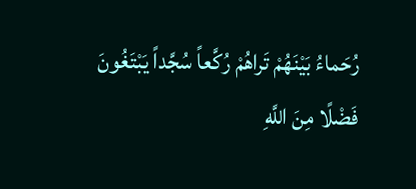رُحَماءُ بَيْنَهُمْ تَراهُمْ رُكَّعاً سُجَّداً يَبْتَغُونَ فَضْلًا مِنَ اللَّهِ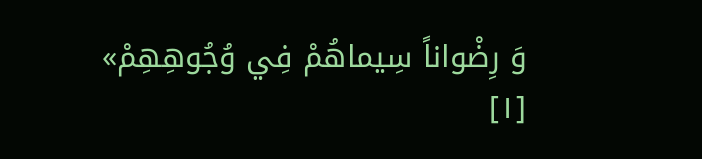وَ رِضْواناً سِيماهُمْ فِي وُجُوهِهِمْ»
[١]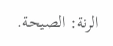الرنة: الصيحة.